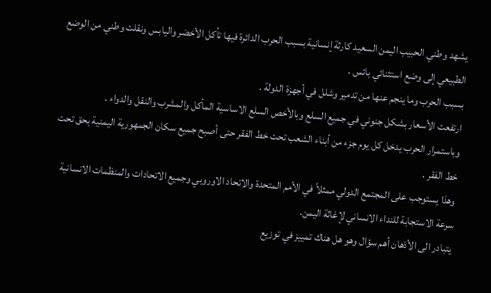يشهد وطني الحبيب اليمن السعيد كارثة إنسانية بسبب الحرب الدائرة فيها تأكل الأخضر واليابس ونقلت وطني من الوضع الطبيعي إلى وضع استثنائي بائس .
بسبب الحرب وما ينجم عنها من تدمير وشلل في أجهزة الدولة .
ارتفعت الأسعار بشكل جنوني في جميع السلع وبالأخص السلع الاساسية المأكل والمشرب والنقل والدواء .
وباستمرار الحرب يدخل كل يوم جزء من أبناء الشعب تحت خط الفقر حتى أصبح جميع سكان الجمهورية اليمنية بحق تحت خط الفقر .
وهذا يستوجب على المجتمع الدولي ممثلاً في الأمم المتحدة والاتحاد الاوروبي وجميع الاتحادات والمنظمات الانسانية سرعة الاستجابة للنداء الانساني لإغاثة اليمن.
يتبادر الى الأذهان أهم سؤال وهو هل هناك تمييز في توزيع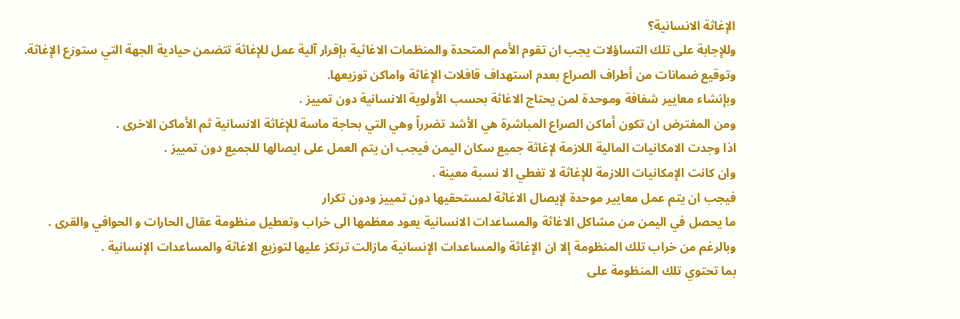الإغاثة الانسانية؟
وللإجابة على تلك التساؤلات يجب ان تقوم الأمم المتحدة والمنظمات الاغاثية بإقرار آلية عمل للإغاثة تتضمن حيادية الجهة التي ستوزع الإغاثة.
وتوقيع ضمانات من أطراف الصراع بعدم استهداف قافلات الإغاثة واماكن توزيعها.
وبإنشاء معايير شفافة وموحدة لمن يحتاج الاغاثة بحسب الأولوية الانسانية دون تمييز .
ومن المفترض ان تكون أماكن الصراع المباشرة هي الأشد تضرراً وهي التي بحاجة ماسة للإغاثة الانسانية ثم الأماكن الاخرى .
اذا وجدت الامكانيات المالية اللازمة لإغاثة جميع سكان اليمن فيجب ان يتم العمل على ايصالها للجميع دون تمييز .
وان كانت الإمكانيات اللازمة للإغاثة لا تغطي الا نسبة معينة .
فيجب ان يتم عمل معايير موحدة لإيصال الاغاثة لمستحقيها دون تمييز ودون تكرار
ما يحصل في اليمن من مشاكل الاغاثة والمساعدات الانسانية يعود معظمها الى خراب وتعطيل منظومة عقال الحارات و الحوافي والقرى .
وبالرغم من خراب تلك المنظومة إلا ان الإغاثة والمساعدات الإنسانية مازالت ترتكز عليها لتوزيع الاغاثة والمساعدات الإنسانية .
بما تحتوي تلك المنظومة على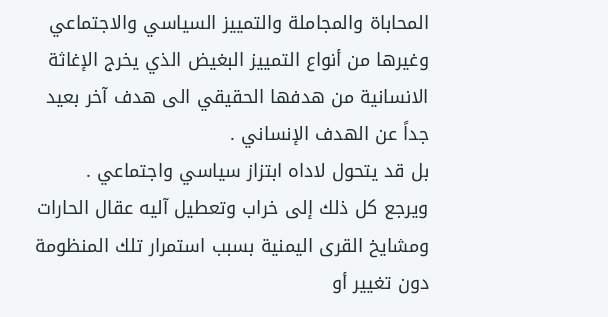المحاباة والمجاملة والتمييز السياسي والاجتماعي وغيرها من أنواع التمييز البغيض الذي يخرج الإغاثة الانسانية من هدفها الحقيقي الى هدف آخر بعيد جداً عن الهدف الإنساني .
بل قد يتحول لاداه ابتزاز سياسي واجتماعي .
ويرجع كل ذلك إلى خراب وتعطيل آليه عقال الحارات ومشايخ القرى اليمنية بسبب استمرار تلك المنظومة دون تغيير أو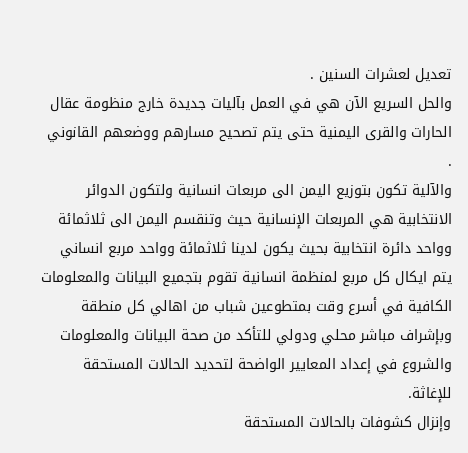تعديل لعشرات السنين .
والحل السريع الآن هي في العمل بآليات جديدة خارج منظومة عقال الحارات والقرى اليمنية حتى يتم تصحيح مسارهم ووضعهم القانوني .
والآلية تكون بتوزيع اليمن الى مربعات انسانية ولتكون الدوائر الانتخابية هي المربعات الإنسانية حيث وتنقسم اليمن الى ثلاثمائة وواحد دائرة انتخابية بحيث يكون لدينا ثلاثمائة وواحد مربع انساني يتم ايكال كل مربع لمنظمة انسانية تقوم بتجميع البيانات والمعلومات الكافية في أسرع وقت بمتطوعين شباب من اهالي كل منطقة وبإشراف مباشر محلي ودولي للتأكد من صحة البيانات والمعلومات والشروع في إعداد المعايير الواضحة لتحديد الحالات المستحقة للإغاثة.
وإنزال كشوفات بالحالات المستحقة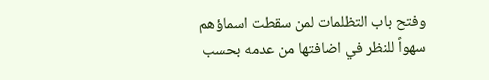وفتح باب التظلمات لمن سقطت اسماؤهم سهواً للنظر في اضافتها من عدمه بحسب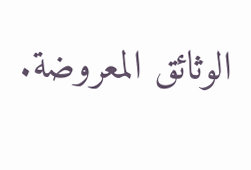الوثائق المعروضة.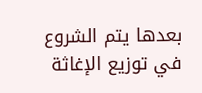بعدها يتم الشروع في توزيع الإغاثة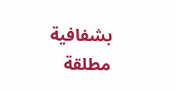بشفافية مطلقة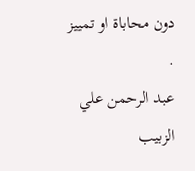دون محاباة او تمييز .
عبد الرحمن علي الزبيب